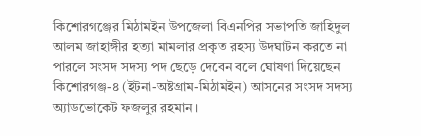কিশোরগঞ্জের মিঠামইন উপজেলা বিএনপির সভাপতি জাহিদুল আলম জাহাঙ্গীর হত্যা মামলার প্রকৃত রহস্য উদঘাটন করতে না পারলে সংসদ সদস্য পদ ছেড়ে দেবেন বলে ঘোষণা দিয়েছেন কিশোরগঞ্জ-৪ (ইটনা-অষ্টগ্রাম-মিঠামইন) আসনের সংসদ সদস্য অ্যাডভোকেট ফজলুর রহমান।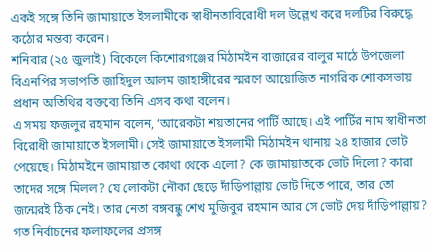একই সঙ্গে তিনি জামায়াতে ইসলামীকে স্বাধীনতাবিরোধী দল উল্লেখ করে দলটির বিরুদ্ধে কঠোর মন্তব্য করেন।
শনিবার (২৫ জুলাই) বিকেলে কিশোরগঞ্জের মিঠামইন বাজারের বালুর মাঠে উপজেলা বিএনপির সভাপতি জাহিদুল আলম জাহাঙ্গীরের স্মরণে আয়োজিত নাগরিক শোকসভায় প্রধান অতিথির বক্তব্যে তিনি এসব কথা বলেন।
এ সময় ফজলুর রহমান বলেন, ‘আরেকটা শয়তানের পার্টি আছে। এই পার্টির নাম স্বাধীনতা বিরোধী জামায়াতে ইসলামী। সেই জামায়াতে ইসলামী মিঠামইন থানায় ২৪ হাজার ভোট পেয়েছে। মিঠামইনে জামায়াত কোথা থেকে এলো? কে জামায়াতকে ভোট দিলো? কারা তাদের সঙ্গে মিলল? যে লোকটা নৌকা ছেড়ে দাঁড়িপাল্লায় ভোট দিতে পারে, তার তো জন্মেরই ঠিক নেই। তার নেতা বঙ্গবন্ধু শেখ মুজিবুর রহমান আর সে ভোট দেয় দাঁড়িপাল্লায়?
গত নির্বাচনের ফলাফলের প্রসঙ্গ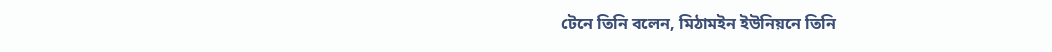টেনে তিনি বলেন, মিঠামইন ইউনিয়নে তিনি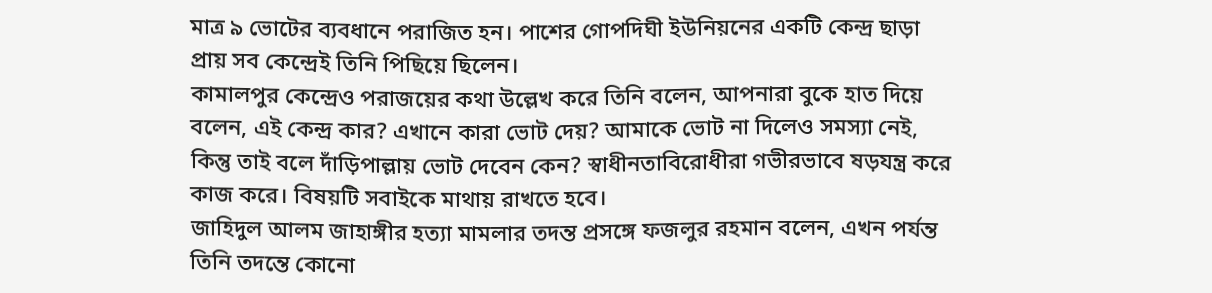মাত্র ৯ ভোটের ব্যবধানে পরাজিত হন। পাশের গোপদিঘী ইউনিয়নের একটি কেন্দ্র ছাড়া প্রায় সব কেন্দ্রেই তিনি পিছিয়ে ছিলেন।
কামালপুর কেন্দ্রেও পরাজয়ের কথা উল্লেখ করে তিনি বলেন, আপনারা বুকে হাত দিয়ে বলেন, এই কেন্দ্র কার? এখানে কারা ভোট দেয়? আমাকে ভোট না দিলেও সমস্যা নেই, কিন্তু তাই বলে দাঁড়িপাল্লায় ভোট দেবেন কেন? স্বাধীনতাবিরোধীরা গভীরভাবে ষড়যন্ত্র করে কাজ করে। বিষয়টি সবাইকে মাথায় রাখতে হবে।
জাহিদুল আলম জাহাঙ্গীর হত্যা মামলার তদন্ত প্রসঙ্গে ফজলুর রহমান বলেন, এখন পর্যন্ত তিনি তদন্তে কোনো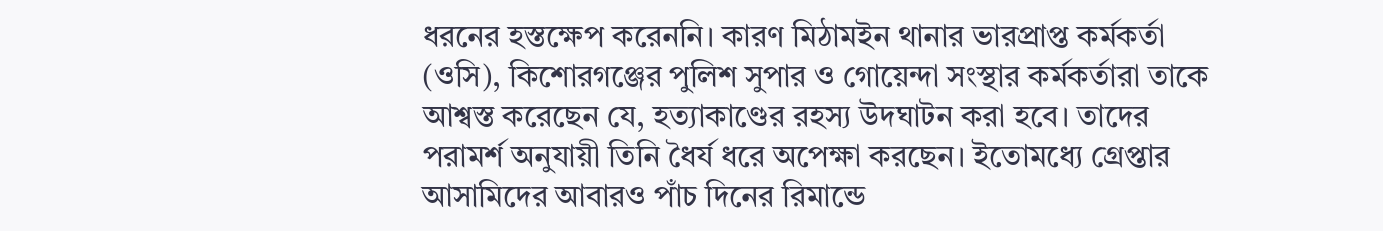ধরনের হস্তক্ষেপ করেননি। কারণ মিঠামইন থানার ভারপ্রাপ্ত কর্মকর্তা (ওসি), কিশোরগঞ্জের পুলিশ সুপার ও গোয়েন্দা সংস্থার কর্মকর্তারা তাকে আশ্বস্ত করেছেন যে, হত্যাকাণ্ডের রহস্য উদঘাটন করা হবে। তাদের পরামর্শ অনুযায়ী তিনি ধৈর্য ধরে অপেক্ষা করছেন। ইতোমধ্যে গ্রেপ্তার আসামিদের আবারও পাঁচ দিনের রিমান্ডে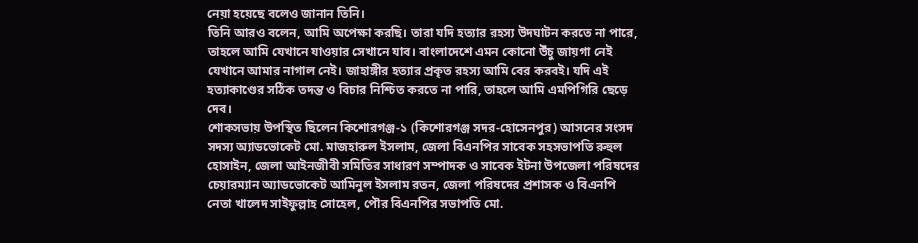নেয়া হয়েছে বলেও জানান তিনি।
তিনি আরও বলেন, আমি অপেক্ষা করছি। তারা যদি হত্যার রহস্য উদঘাটন করতে না পারে, তাহলে আমি যেখানে যাওয়ার সেখানে যাব। বাংলাদেশে এমন কোনো উঁচু জায়গা নেই যেখানে আমার নাগাল নেই। জাহাঙ্গীর হত্যার প্রকৃত রহস্য আমি বের করবই। যদি এই হত্যাকাণ্ডের সঠিক তদন্ত ও বিচার নিশ্চিত করতে না পারি, তাহলে আমি এমপিগিরি ছেড়ে দেব।
শোকসভায় উপস্থিত ছিলেন কিশোরগঞ্জ-১ (কিশোরগঞ্জ সদর-হোসেনপুর) আসনের সংসদ সদস্য অ্যাডভোকেট মো. মাজহারুল ইসলাম, জেলা বিএনপির সাবেক সহসভাপতি রুহুল হোসাইন, জেলা আইনজীবী সমিতির সাধারণ সম্পাদক ও সাবেক ইটনা উপজেলা পরিষদের চেয়ারম্যান অ্যাডভোকেট আমিনুল ইসলাম রতন, জেলা পরিষদের প্রশাসক ও বিএনপি নেতা খালেদ সাইফুল্লাহ সোহেল, পৌর বিএনপির সভাপতি মো.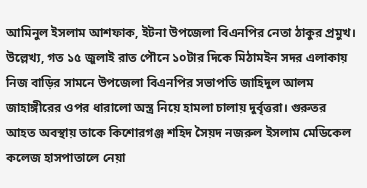আমিনুল ইসলাম আশফাক, ইটনা উপজেলা বিএনপির নেতা ঠাকুর প্রমুখ।
উল্লেখ্য, গত ১৫ জুলাই রাত পৌনে ১০টার দিকে মিঠামইন সদর এলাকায় নিজ বাড়ির সামনে উপজেলা বিএনপির সভাপতি জাহিদুল আলম জাহাঙ্গীরের ওপর ধারালো অস্ত্র নিয়ে হামলা চালায় দুর্বৃত্তরা। গুরুতর আহত অবস্থায় তাকে কিশোরগঞ্জ শহিদ সৈয়দ নজরুল ইসলাম মেডিকেল কলেজ হাসপাতালে নেয়া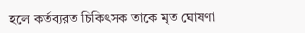হলে কর্তব্যরত চিকিৎসক তাকে মৃত ঘোষণা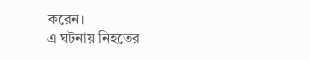করেন।
এ ঘটনায় নিহতের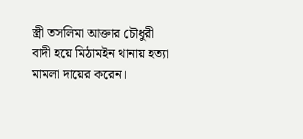স্ত্রী তসলিমা আক্তার চৌধুরী বাদী হয়ে মিঠামইন থানায় হত্যা মামলা দায়ের করেন।